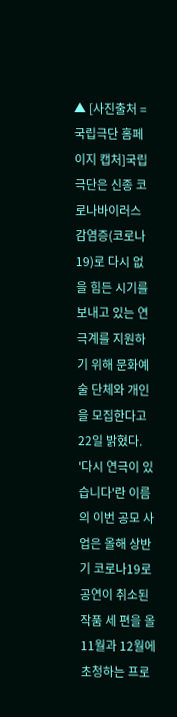▲ [사진출처 = 국립극단 홈페이지 캡처]국립극단은 신종 코로나바이러스 감염증(코로나19)로 다시 없을 힘든 시기를 보내고 있는 연극계를 지원하기 위해 문화예술 단체와 개인을 모집한다고 22일 밝혔다.
'다시 연극이 있습니다'란 이름의 이번 공모 사업은 올해 상반기 코로나19로 공연이 취소된 작품 세 편을 올 11월과 12월에 초청하는 프로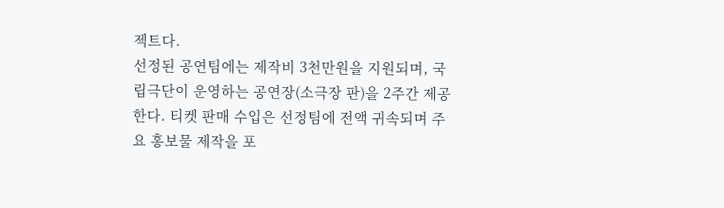젝트다.
선정된 공연팀에는 제작비 3천만원을 지원되며, 국립극단이 운영하는 공연장(소극장 판)을 2주간 제공한다. 티켓 판매 수입은 선정팀에 전액 귀속되며 주요 홍보물 제작을 포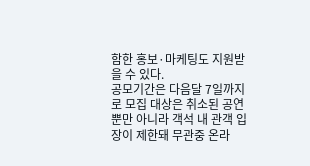함한 홍보·마케팅도 지원받을 수 있다.
공모기간은 다음달 7일까지로 모집 대상은 취소된 공연 뿐만 아니라 객석 내 관객 입장이 제한돼 무관중 온라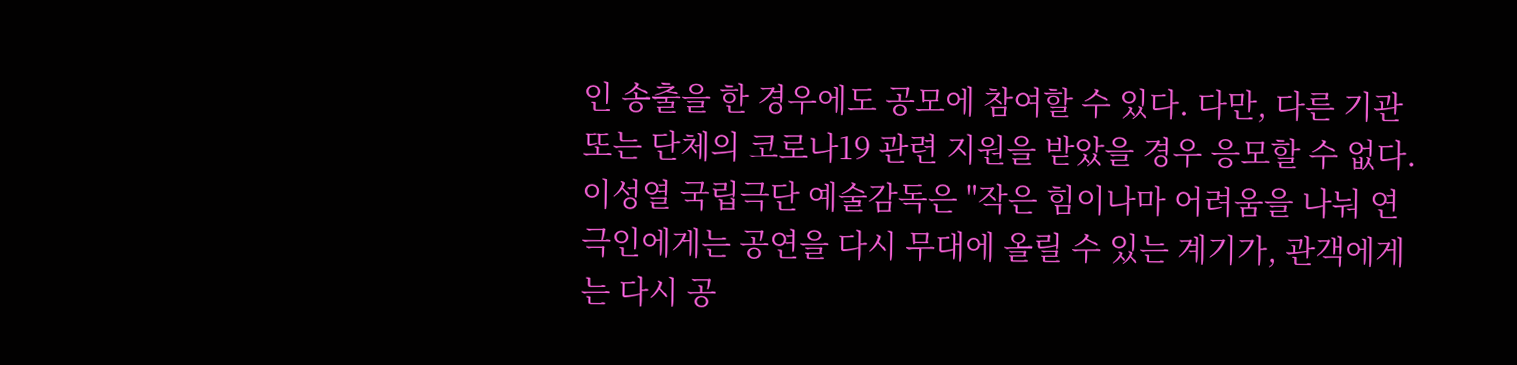인 송출을 한 경우에도 공모에 참여할 수 있다. 다만, 다른 기관 또는 단체의 코로나19 관련 지원을 받았을 경우 응모할 수 없다.
이성열 국립극단 예술감독은 "작은 힘이나마 어려움을 나눠 연극인에게는 공연을 다시 무대에 올릴 수 있는 계기가, 관객에게는 다시 공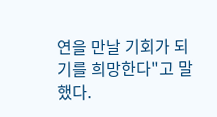연을 만날 기회가 되기를 희망한다"고 말했다.